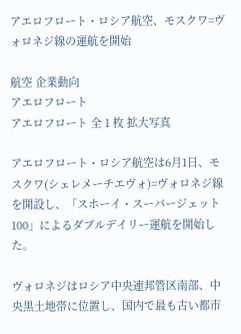アエロフロート・ロシア航空、モスクワ=ヴォロネジ線の運航を開始

航空 企業動向
アエロフロート
アエロフロート 全 1 枚 拡大写真

アエロフロート・ロシア航空は6月1日、モスクワ(シェレメーチエヴォ)=ヴォロネジ線を開設し、「スホーイ・スーパージェット100」によるダブルデイリー運航を開始した。

ヴォロネジはロシア中央連邦管区南部、中央黒土地帯に位置し、国内で最も古い都市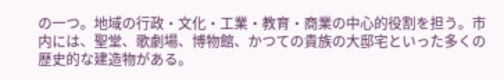の一つ。地域の行政・文化・工業・教育・商業の中心的役割を担う。市内には、聖堂、歌劇場、博物館、かつての貴族の大邸宅といった多くの歴史的な建造物がある。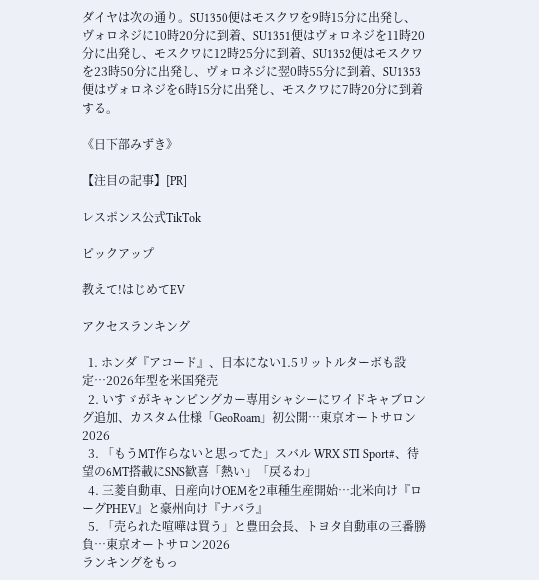ダイヤは次の通り。SU1350便はモスクワを9時15分に出発し、ヴォロネジに10時20分に到着、SU1351便はヴォロネジを11時20分に出発し、モスクワに12時25分に到着、SU1352便はモスクワを23時50分に出発し、ヴォロネジに翌0時55分に到着、SU1353便はヴォロネジを6時15分に出発し、モスクワに7時20分に到着する。

《日下部みずき》

【注目の記事】[PR]

レスポンス公式TikTok

ピックアップ

教えて!はじめてEV

アクセスランキング

  1. ホンダ『アコード』、日本にない1.5リットルターボも設定…2026年型を米国発売
  2. いすゞがキャンピングカー専用シャシーにワイドキャブロング追加、カスタム仕様「GeoRoam」初公開…東京オートサロン2026
  3. 「もうMT作らないと思ってた」スバル WRX STI Sport#、待望の6MT搭載にSNS歓喜「熱い」「戻るわ」
  4. 三菱自動車、日産向けOEMを2車種生産開始…北米向け『ローグPHEV』と豪州向け『ナバラ』
  5. 「売られた喧嘩は買う」と豊田会長、トヨタ自動車の三番勝負…東京オートサロン2026
ランキングをもっ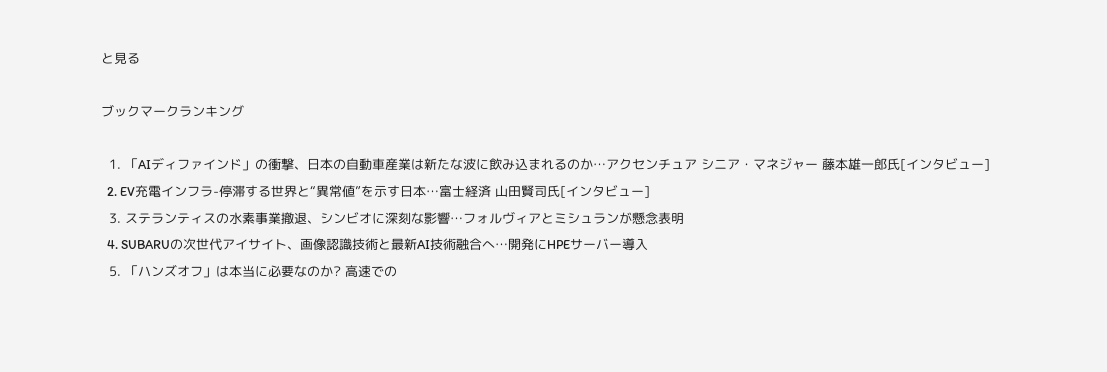と見る

ブックマークランキング

  1. 「AIディファインド」の衝撃、日本の自動車産業は新たな波に飲み込まれるのか…アクセンチュア シニア・マネジャー 藤本雄一郎氏[インタビュー]
  2. EV充電インフラ-停滞する世界と“異常値”を示す日本…富士経済 山田賢司氏[インタビュー]
  3. ステランティスの水素事業撤退、シンビオに深刻な影響…フォルヴィアとミシュランが懸念表明
  4. SUBARUの次世代アイサイト、画像認識技術と最新AI技術融合へ…開発にHPEサーバー導入
  5. 「ハンズオフ」は本当に必要なのか? 高速での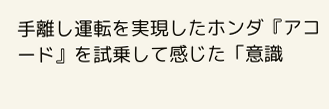手離し運転を実現したホンダ『アコード』を試乗して感じた「意識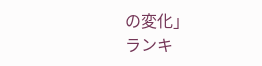の変化」
ランキ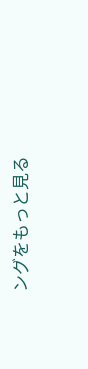ングをもっと見る